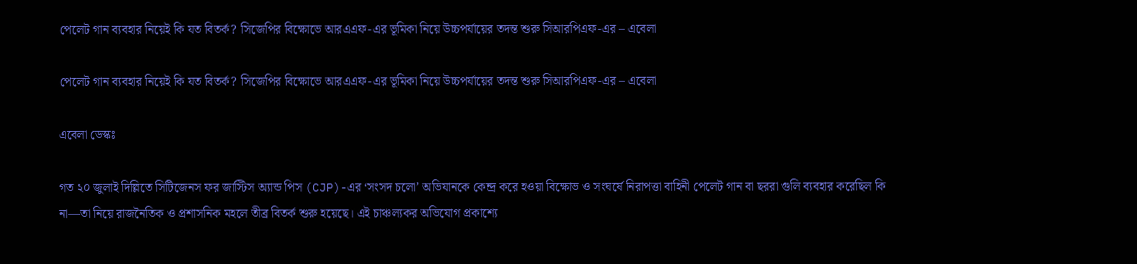পেলেট গান ব্যবহার নিয়েই কি যত বিতর্ক? সিজেপির বিক্ষোভে আরএএফ-এর ভূমিকা নিয়ে উচ্চপর্যায়ের তদন্ত শুরু সিআরপিএফ-এর – এবেলা

পেলেট গান ব্যবহার নিয়েই কি যত বিতর্ক? সিজেপির বিক্ষোভে আরএএফ-এর ভূমিকা নিয়ে উচ্চপর্যায়ের তদন্ত শুরু সিআরপিএফ-এর – এবেলা

এবেলা ডেস্কঃ

গত ২০ জুলাই দিল্লিতে সিটিজেনস ফর জাস্টিস অ্যান্ড পিস (CJP)-এর ‘সংসদ চলো’ অভিযানকে কেন্দ্র করে হওয়া বিক্ষোভ ও সংঘর্ষে নিরাপত্তা বাহিনী পেলেট গান বা ছররা গুলি ব্যবহার করেছিল কি না—তা নিয়ে রাজনৈতিক ও প্রশাসনিক মহলে তীব্র বিতর্ক শুরু হয়েছে। এই চাঞ্চল্যকর অভিযোগ প্রকাশ্যে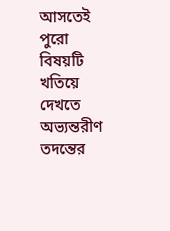আসতেই পুরো বিষয়টি খতিয়ে দেখতে অভ্যন্তরীণ তদন্তের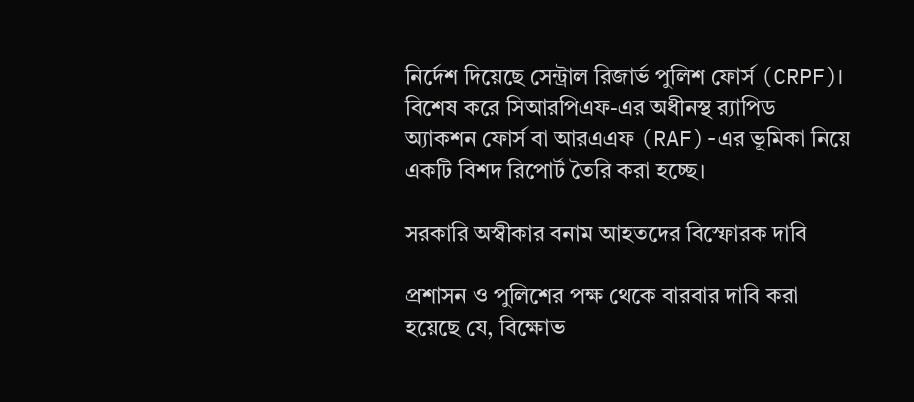নির্দেশ দিয়েছে সেন্ট্রাল রিজার্ভ পুলিশ ফোর্স (CRPF)। বিশেষ করে সিআরপিএফ-এর অধীনস্থ র‍্যাপিড অ্যাকশন ফোর্স বা আরএএফ (RAF)-এর ভূমিকা নিয়ে একটি বিশদ রিপোর্ট তৈরি করা হচ্ছে।

সরকারি অস্বীকার বনাম আহতদের বিস্ফোরক দাবি

প্রশাসন ও পুলিশের পক্ষ থেকে বারবার দাবি করা হয়েছে যে, বিক্ষোভ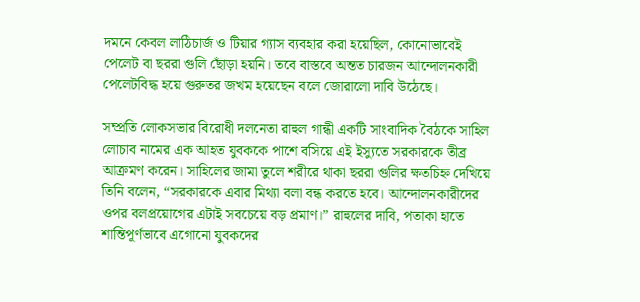দমনে কেবল লাঠিচার্জ ও টিয়ার গ্যাস ব্যবহার করা হয়েছিল, কোনোভাবেই পেলেট বা ছররা গুলি ছোঁড়া হয়নি। তবে বাস্তবে অন্তত চারজন আন্দোলনকারী পেলেটবিদ্ধ হয়ে গুরুতর জখম হয়েছেন বলে জোরালো দাবি উঠেছে।

সম্প্রতি লোকসভার বিরোধী দলনেতা রাহুল গান্ধী একটি সাংবাদিক বৈঠকে সাহিল লোচাব নামের এক আহত যুবককে পাশে বসিয়ে এই ইস্যুতে সরকারকে তীব্র আক্রমণ করেন। সাহিলের জামা তুলে শরীরে থাকা ছররা গুলির ক্ষতচিহ্ন দেখিয়ে তিনি বলেন, “সরকারকে এবার মিথ্যা বলা বন্ধ করতে হবে। আন্দোলনকারীদের ওপর বলপ্রয়োগের এটাই সবচেয়ে বড় প্রমাণ।” রাহুলের দাবি, পতাকা হাতে শান্তিপূর্ণভাবে এগোনো যুবকদের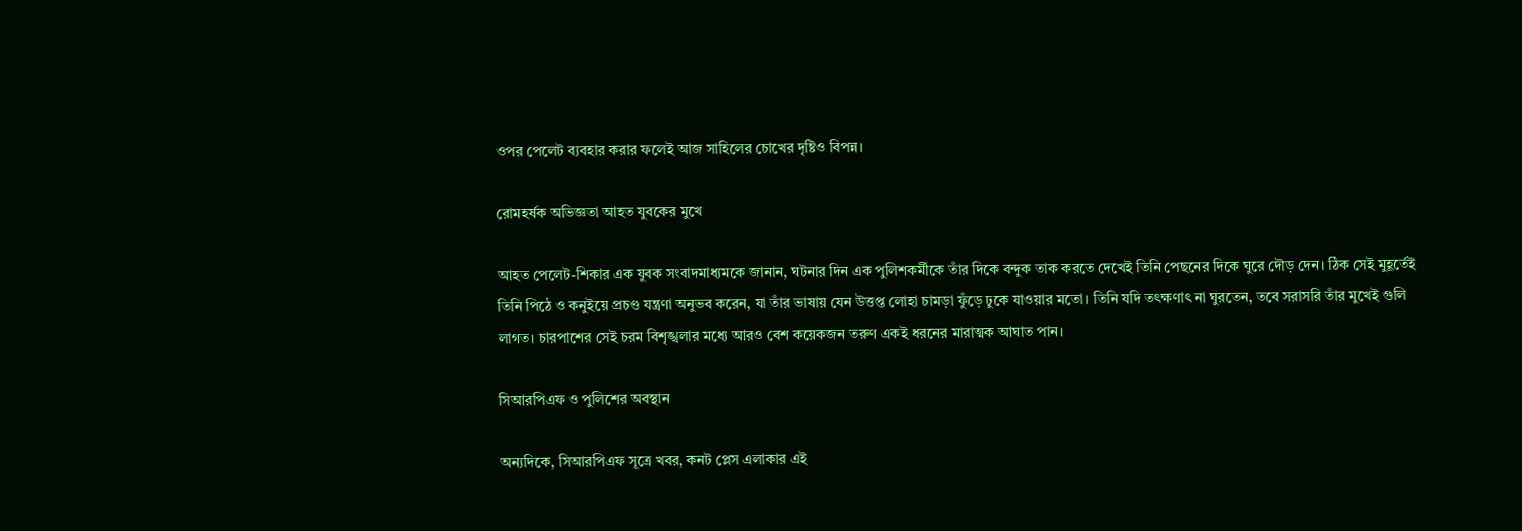ওপর পেলেট ব্যবহার করার ফলেই আজ সাহিলের চোখের দৃষ্টিও বিপন্ন।

রোমহর্ষক অভিজ্ঞতা আহত যুবকের মুখে

আহত পেলেট-শিকার এক যুবক সংবাদমাধ্যমকে জানান, ঘটনার দিন এক পুলিশকর্মীকে তাঁর দিকে বন্দুক তাক করতে দেখেই তিনি পেছনের দিকে ঘুরে দৌড় দেন। ঠিক সেই মুহূর্তেই তিনি পিঠে ও কনুইয়ে প্রচণ্ড যন্ত্রণা অনুভব করেন, যা তাঁর ভাষায় যেন উত্তপ্ত লোহা চামড়া ফুঁড়ে ঢুকে যাওয়ার মতো। তিনি যদি তৎক্ষণাৎ না ঘুরতেন, তবে সরাসরি তাঁর মুখেই গুলি লাগত। চারপাশের সেই চরম বিশৃঙ্খলার মধ্যে আরও বেশ কয়েকজন তরুণ একই ধরনের মারাত্মক আঘাত পান।

সিআরপিএফ ও পুলিশের অবস্থান

অন্যদিকে, সিআরপিএফ সূত্রে খবর, কনট প্লেস এলাকার এই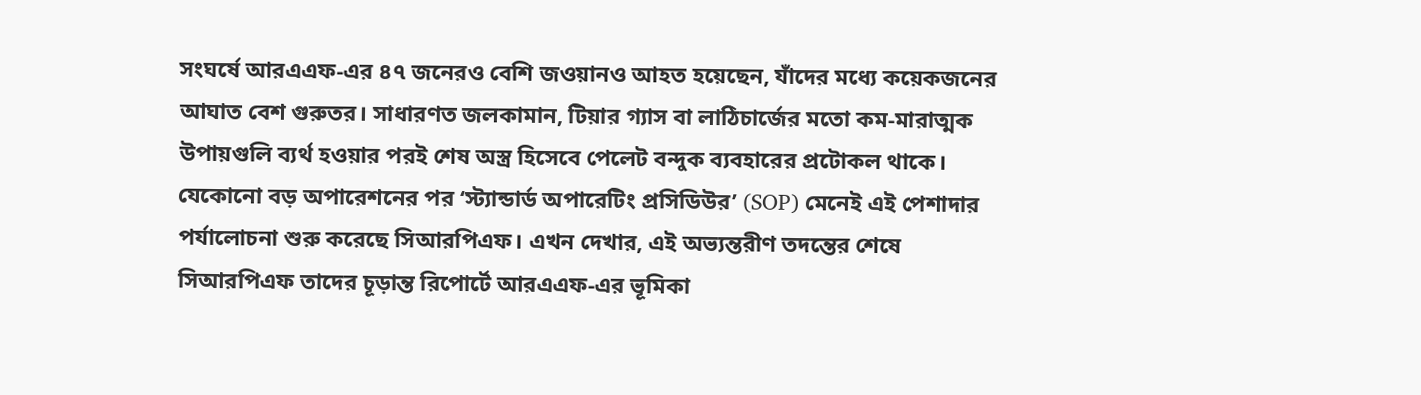সংঘর্ষে আরএএফ-এর ৪৭ জনেরও বেশি জওয়ানও আহত হয়েছেন, যাঁদের মধ্যে কয়েকজনের আঘাত বেশ গুরুতর। সাধারণত জলকামান, টিয়ার গ্যাস বা লাঠিচার্জের মতো কম-মারাত্মক উপায়গুলি ব্যর্থ হওয়ার পরই শেষ অস্ত্র হিসেবে পেলেট বন্দুক ব্যবহারের প্রটোকল থাকে। যেকোনো বড় অপারেশনের পর ‘স্ট্যান্ডার্ড অপারেটিং প্রসিডিউর’ (SOP) মেনেই এই পেশাদার পর্যালোচনা শুরু করেছে সিআরপিএফ। এখন দেখার, এই অভ্যন্তরীণ তদন্তের শেষে সিআরপিএফ তাদের চূড়ান্ত রিপোর্টে আরএএফ-এর ভূমিকা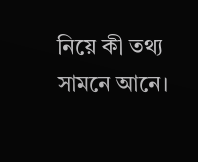নিয়ে কী তথ্য সামনে আনে।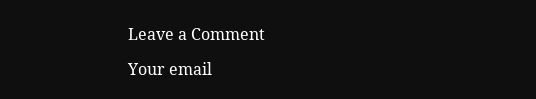Leave a Comment

Your email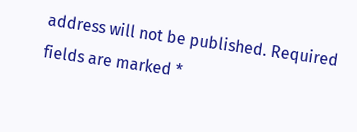address will not be published. Required fields are marked *